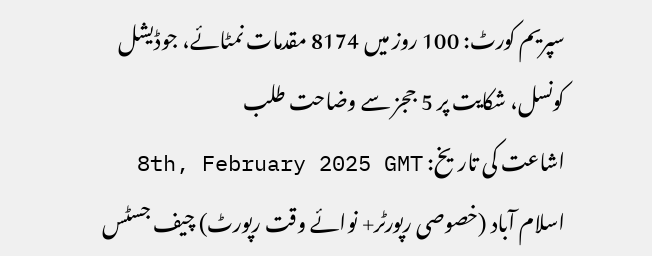سپریم کورٹ: 100 روز میں 8174 مقدمات نمٹائے، جوڈیشل کونسل، شکایت پر 5 ججز سے وضاحت طلب
اشاعت کی تاریخ: 8th, February 2025 GMT
اسلام آباد (خصوصی رپورٹر+ نوائے وقت رپورٹ) چیف جسٹس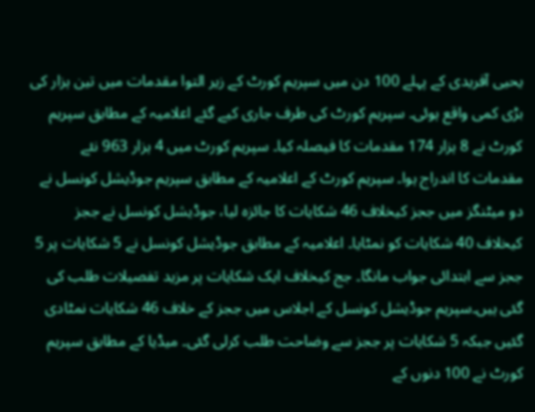یحیی آفریدی کے پہلے 100 دن میں سپریم کورٹ کے زیر التوا مقدمات میں تین ہزار کی بڑی کمی واقع ہوئی۔ سپریم کورٹ کی طرف جاری کیے گئے اعلامیہ کے مطابق سپریم کورٹ نے 8 ہزار 174 مقدمات کا فیصلہ کیا۔ سپریم کورٹ میں 4 ہزار 963 نئے مقدمات کا اندراج ہوا۔ سپریم کورٹ کے اعلامیہ کے مطابق سپریم جوڈیشل کونسل نے دو میٹنگز میں ججز کیخلاف 46 شکایات کا جائزہ لیا، جوڈیشل کونسل نے ججز کیخلاف 40 شکایات کو نمٹایا۔ اعلامیہ کے مطابق جوڈیشل کونسل نے 5 شکایات پر 5 ججز سے ابتدائی جواب مانگا۔ جج کیخلاف ایک شکایات پر مزید تفصیلات طلب کی گئی ہیں۔سپریم جوڈیشل کونسل کے اجلاس میں ججز کے خلاف 46 شکایات نمٹادی گئیں جبکہ 5 شکایات پر ججز سے وضاحت طلب کرلی گئی۔ میڈیا کے مطابق سپریم کورٹ نے 100 دنوں کے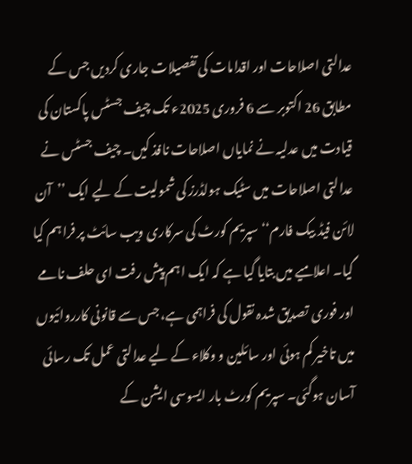عدالتی اصلاحات اور اقدامات کی تفصیلات جاری کردیں جس کے مطابق 26 اکتوبر سے 6 فروری 2025ء تک چیف جسٹس پاکستان کی قیادت میں عدلیہ نے نمایاں اصلاحات نافذ کیں۔ چیف جسٹس نے عدالتی اصلاحات میں سٹیک ہولڈرز کی شمولیت کے لیے ایک ’’آن لائن فیڈ بیک فارم‘‘ سپریم کورٹ کی سرکاری ویب سائٹ پر فراہم کیا گیا۔ اعلامیے میں بتایا گیا ہے کہ ایک اہم پیش رفت ای حلف نامے اور فوری تصدیق شدہ نقول کی فراہمی ہے، جس سے قانونی کارروائیوں میں تاخیر کم ہوئی اور سائلین و وکلاء کے لیے عدالتی عمل تک رسائی آسان ہوگئی۔ سپریم کورٹ بار ایسوسی ایشن کے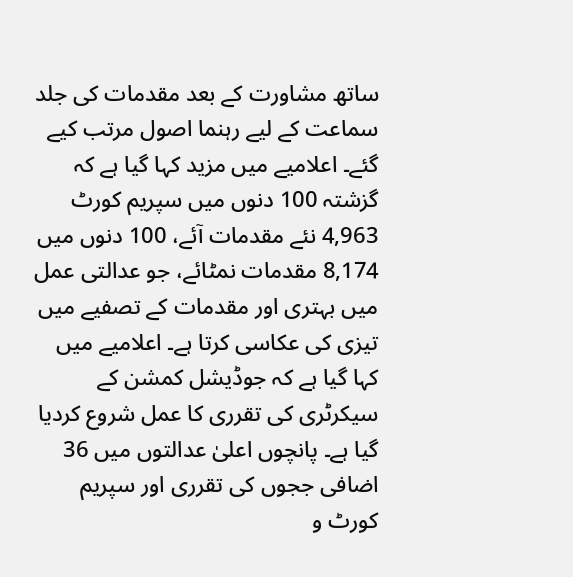ساتھ مشاورت کے بعد مقدمات کی جلد سماعت کے لیے رہنما اصول مرتب کیے گئے۔ اعلامیے میں مزید کہا گیا ہے کہ گزشتہ 100 دنوں میں سپریم کورٹ 4,963 نئے مقدمات آئے، 100 دنوں میں 8,174 مقدمات نمٹائے، جو عدالتی عمل میں بہتری اور مقدمات کے تصفیے میں تیزی کی عکاسی کرتا ہے۔ اعلامیے میں کہا گیا ہے کہ جوڈیشل کمشن کے سیکرٹری کی تقرری کا عمل شروع کردیا گیا ہے۔ پانچوں اعلیٰ عدالتوں میں 36 اضافی ججوں کی تقرری اور سپریم کورٹ و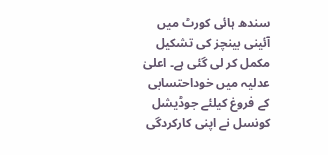سندھ ہائی کورٹ میں آئینی بینچز کی تشکیل مکمل کر لی گئی ہے۔ اعلیٰ عدلیہ میں خوداحتسابی کے فروغ کیلئے جوڈیشل کونسل نے اپنی کارکردگی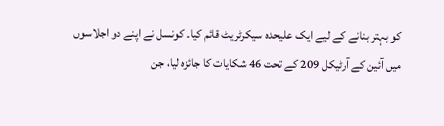کو بہتر بنانے کے لیے ایک علیحدہ سیکرٹریٹ قائم کیا۔ کونسل نے اپنے دو اجلاسوں میں آئین کے آرٹیکل 209 کے تحت 46 شکایات کا جائزہ لیا، جن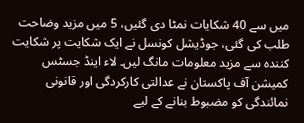میں سے 40 شکایات نمٹا دی گئیں، 5 میں مزید وضاحت طلب کی گئی، جوڈیشل کونسل نے ایک شکایت پر شکایت کنندہ سے مزید معلومات مانگ لیں۔ لاء اینڈ جسٹس کمیشن آف پاکستان نے عدالتی کارکردگی اور قانونی نمائندگی کو مضبوط بنانے کے لیے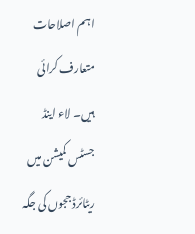اہم اصلاحات متعارف کرائی ہیں۔ لاء اینڈ جسٹس کمیشن میں ریٹائرڈ ججوں کی جگہ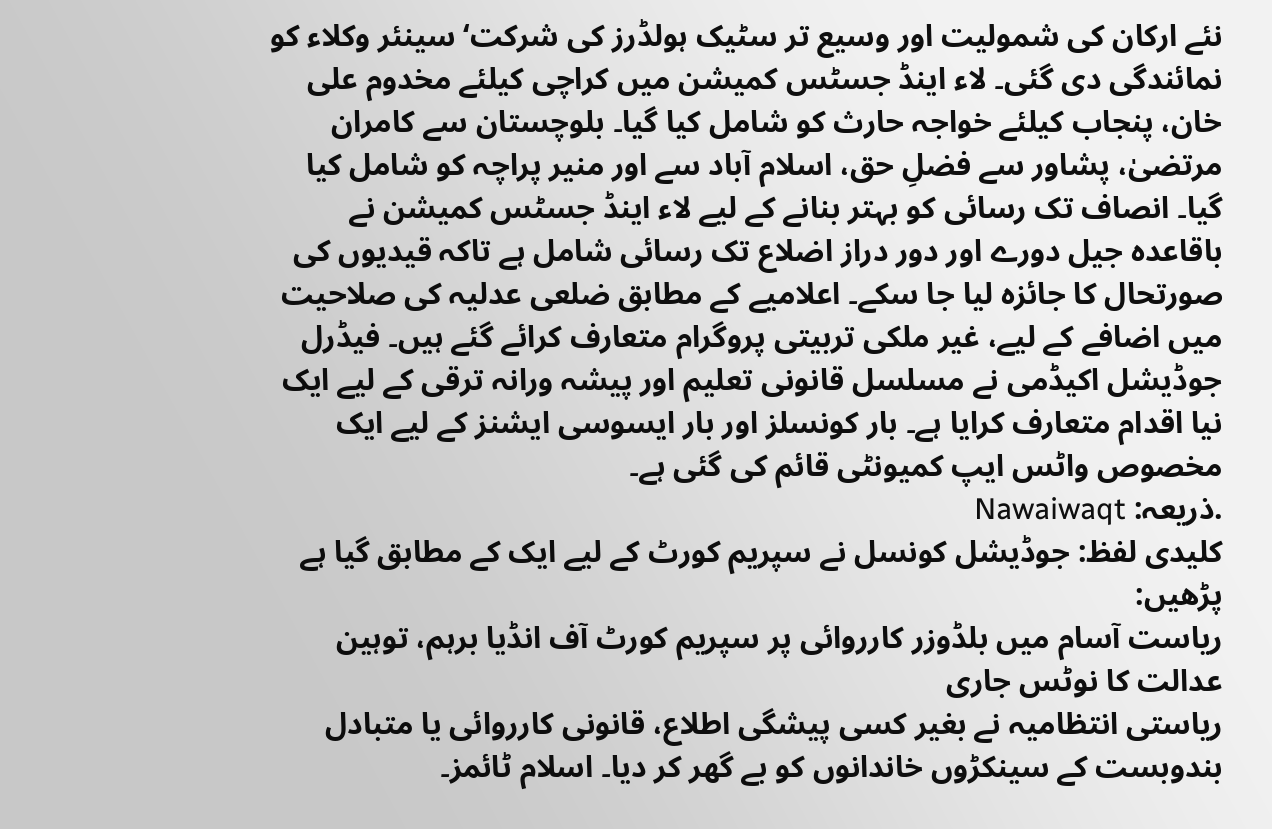نئے ارکان کی شمولیت اور وسیع تر سٹیک ہولڈرز کی شرکت‘ سینئر وکلاء کو نمائندگی دی گئی۔ لاء اینڈ جسٹس کمیشن میں کراچی کیلئے مخدوم علی خان، پنجاب کیلئے خواجہ حارث کو شامل کیا گیا۔ بلوچستان سے کامران مرتضیٰ، پشاور سے فضلِ حق، اسلام آباد سے اور منیر پراچہ کو شامل کیا گیا۔ انصاف تک رسائی کو بہتر بنانے کے لیے لاء اینڈ جسٹس کمیشن نے باقاعدہ جیل دورے اور دور دراز اضلاع تک رسائی شامل ہے تاکہ قیدیوں کی صورتحال کا جائزہ لیا جا سکے۔ اعلامیے کے مطابق ضلعی عدلیہ کی صلاحیت میں اضافے کے لیے، غیر ملکی تربیتی پروگرام متعارف کرائے گئے ہیں۔ فیڈرل جوڈیشل اکیڈمی نے مسلسل قانونی تعلیم اور پیشہ ورانہ ترقی کے لیے ایک نیا اقدام متعارف کرایا ہے۔ بار کونسلز اور بار ایسوسی ایشنز کے لیے ایک مخصوص واٹس ایپ کمیونٹی قائم کی گئی ہے۔
.ذریعہ: Nawaiwaqt
کلیدی لفظ: جوڈیشل کونسل نے سپریم کورٹ کے لیے ایک کے مطابق گیا ہے
پڑھیں:
ریاست آسام میں بلڈوزر کارروائی پر سپریم کورٹ آف انڈیا برہم، توہین عدالت کا نوٹس جاری
ریاستی انتظامیہ نے بغیر کسی پیشگی اطلاع، قانونی کارروائی یا متبادل بندوبست کے سینکڑوں خاندانوں کو بے گھر کر دیا۔ اسلام ٹائمز۔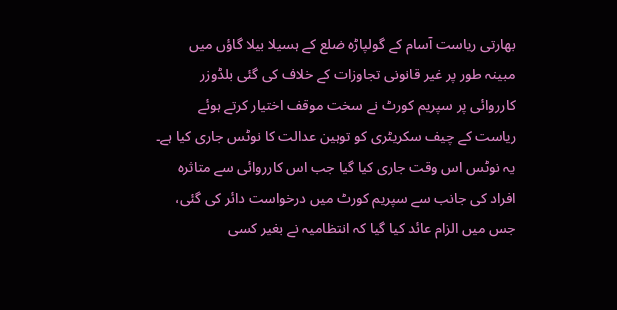بھارتی ریاست آسام کے گولپاڑہ ضلع کے ہسیلا بیلا گاؤں میں مبینہ طور پر غیر قانونی تجاوزات کے خلاف کی گئی بلڈوزر کارروائی پر سپریم کورٹ نے سخت موقف اختیار کرتے ہوئے ریاست کے چیف سکریٹری کو توہین عدالت کا نوٹس جاری کیا ہے۔ یہ نوٹس اس وقت جاری کیا گیا جب اس کارروائی سے متاثرہ افراد کی جانب سے سپریم کورٹ میں درخواست دائر کی گئی، جس میں الزام عائد کیا گیا کہ انتظامیہ نے بغیر کسی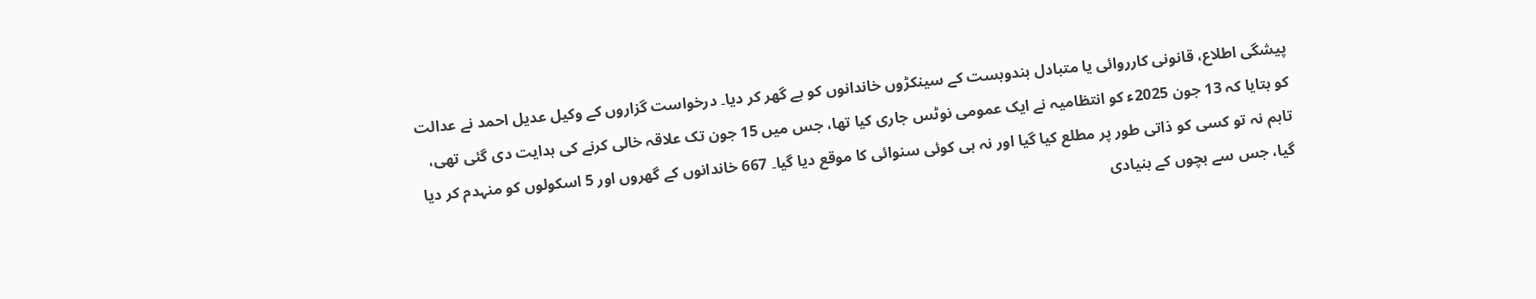پیشگی اطلاع، قانونی کارروائی یا متبادل بندوبست کے سینکڑوں خاندانوں کو بے گھر کر دیا۔ درخواست گزاروں کے وکیل عدیل احمد نے عدالت کو بتایا کہ 13 جون 2025ء کو انتظامیہ نے ایک عمومی نوٹس جاری کیا تھا، جس میں 15 جون تک علاقہ خالی کرنے کی ہدایت دی گئی تھی، تاہم نہ تو کسی کو ذاتی طور پر مطلع کیا گیا اور نہ ہی کوئی سنوائی کا موقع دیا گیا۔ 667 خاندانوں کے گھروں اور 5 اسکولوں کو منہدم کر دیا گیا، جس سے بچوں کے بنیادی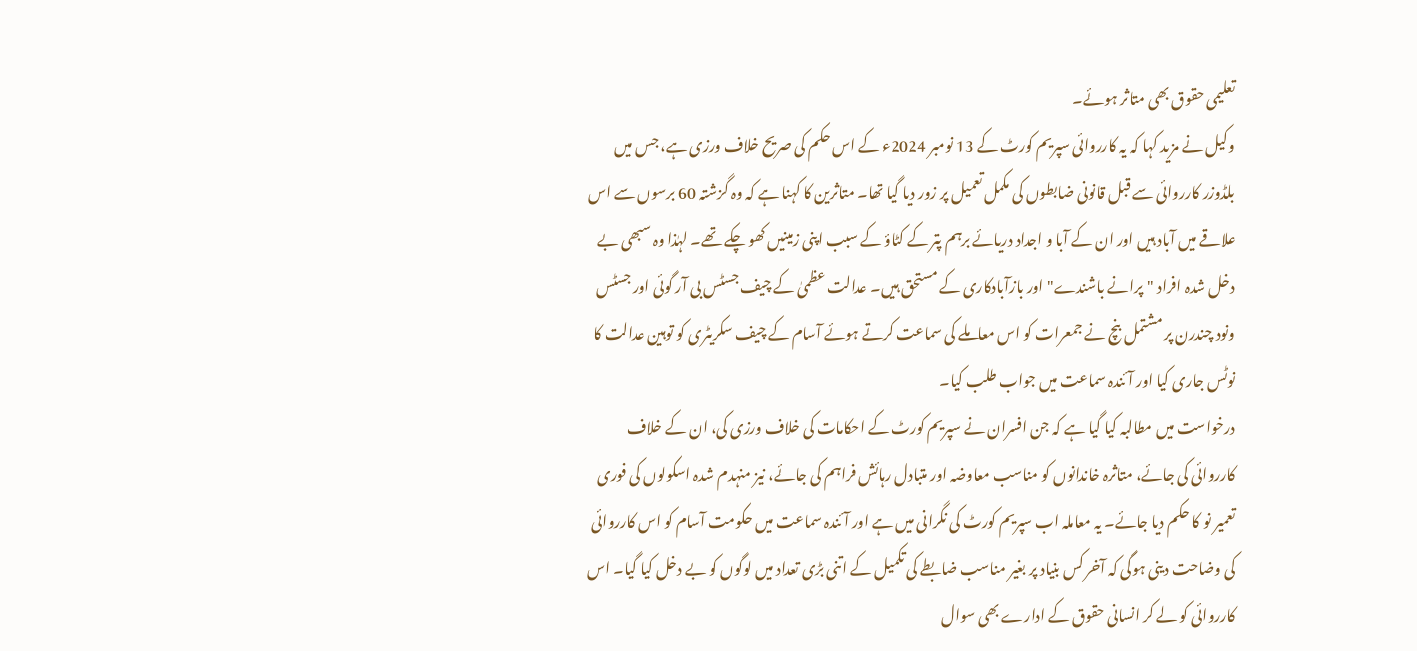تعلیمی حقوق بھی متاثر ہوئے۔
وکیل نے مزید کہا کہ یہ کارروائی سپریم کورٹ کے 13 نومبر 2024ء کے اس حکم کی صریح خلاف ورزی ہے، جس میں بلڈوزر کارروائی سے قبل قانونی ضابطوں کی مکمل تعمیل پر زور دیا گیا تھا۔ متاثرین کا کہنا ہے کہ وہ گزشتہ 60 برسوں سے اس علاقے میں آباد ہیں اور ان کے آبا و اجداد دریائے برہم پتر کے کٹاؤ کے سبب اپنی زمینیں کھو چکے تھے۔ لہٰذا وہ سبھی بے دخل شدہ افراد "پرانے باشندے" اور بازآبادکاری کے مستحق ہیں۔ عدالت عظمیٰ کے چیف جسٹس بی آر گوئی اور جسٹس ونود چندرن پر مشتمل بنچ نے جمعرات کو اس معاملے کی سماعت کرتے ہوئے آسام کے چیف سکریٹری کو توہین عدالت کا نوٹس جاری کیا اور آئندہ سماعت میں جواب طلب کیا۔
درخواست میں مطالبہ کیا گیا ہے کہ جن افسران نے سپریم کورٹ کے احکامات کی خلاف ورزی کی، ان کے خلاف کارروائی کی جائے، متاثرہ خاندانوں کو مناسب معاوضہ اور متبادل رہائش فراہم کی جائے، نیز منہدم شدہ اسکولوں کی فوری تعمیر نو کا حکم دیا جائے۔ یہ معاملہ اب سپریم کورٹ کی نگرانی میں ہے اور آئندہ سماعت میں حکومت آسام کو اس کارروائی کی وضاحت دینی ہوگی کہ آخر کس بنیاد پر بغیر مناسب ضابطے کی تکمیل کے اتنی بڑی تعداد میں لوگوں کو بے دخل کیا گیا۔ اس کارروائی کو لے کر انسانی حقوق کے ادارے بھی سوال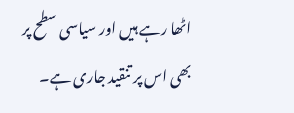اٹھا رہے ہیں اور سیاسی سطح پر بھی اس پر تنقید جاری ہے۔